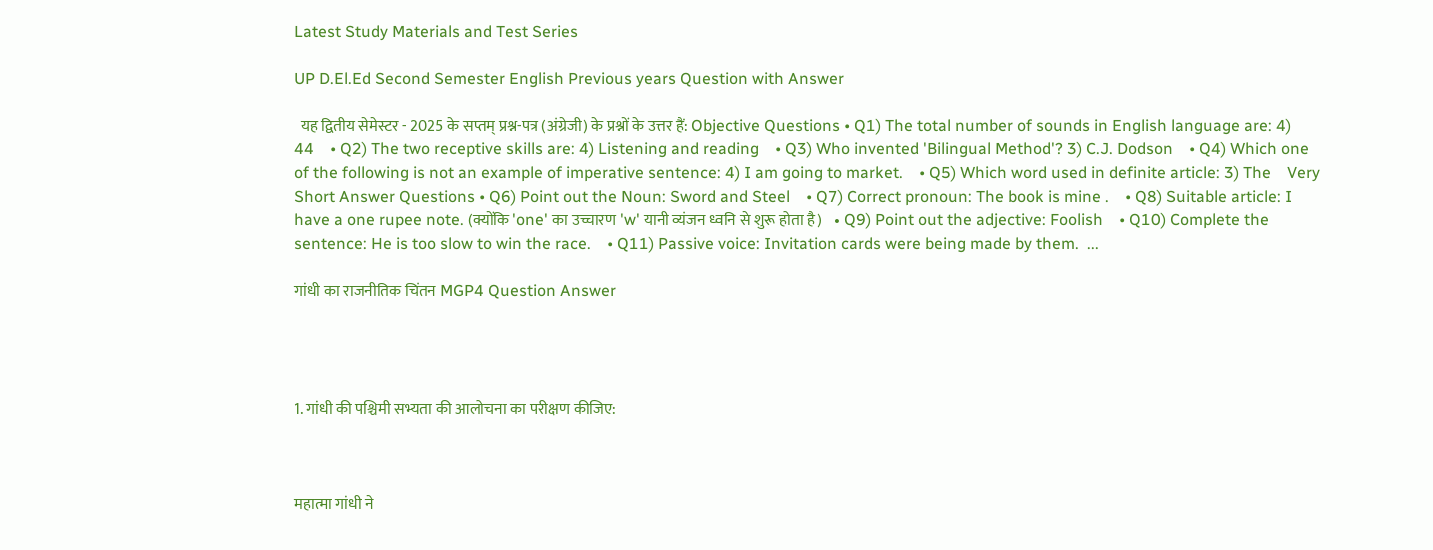Latest Study Materials and Test Series

UP D.El.Ed Second Semester English Previous years Question with Answer

  यह द्वितीय सेमेस्टर - 2025 के सप्तम् प्रश्न-पत्र (अंग्रेजी) के प्रश्नों के उत्तर हैं: Objective Questions • Q1) The total number of sounds in English language are: 4) 44    • Q2) The two receptive skills are: 4) Listening and reading    • Q3) Who invented 'Bilingual Method'? 3) C.J. Dodson    • Q4) Which one of the following is not an example of imperative sentence: 4) I am going to market.    • Q5) Which word used in definite article: 3) The    Very Short Answer Questions • Q6) Point out the Noun: Sword and Steel    • Q7) Correct pronoun: The book is mine .    • Q8) Suitable article: I have a one rupee note. (क्योंकि 'one' का उच्चारण 'w' यानी व्यंजन ध्वनि से शुरू होता है)    • Q9) Point out the adjective: Foolish    • Q10) Complete the sentence: He is too slow to win the race.    • Q11) Passive voice: Invitation cards were being made by them.  ...

गांधी का राजनीतिक चिंतन MGP4 Question Answer




1. गांधी की पश्चिमी सभ्यता की आलोचना का परीक्षण कीजिए:



महात्मा गांधी ने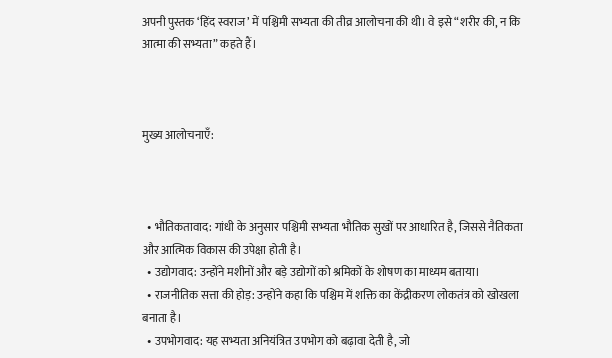अपनी पुस्तक ‘हिंद स्वराज’ में पश्चिमी सभ्यता की तीव्र आलोचना की थी। वे इसे “शरीर की, न कि आत्मा की सभ्यता” कहते हैं।



मुख्य आलोचनाएँ:



  • भौतिकतावाद: गांधी के अनुसार पश्चिमी सभ्यता भौतिक सुखों पर आधारित है, जिससे नैतिकता और आत्मिक विकास की उपेक्षा होती है।
  • उद्योगवाद: उन्होंने मशीनों और बड़े उद्योगों को श्रमिकों के शोषण का माध्यम बताया।
  • राजनीतिक सत्ता की होड़: उन्होंने कहा कि पश्चिम में शक्ति का केंद्रीकरण लोकतंत्र को खोखला बनाता है।
  • उपभोगवाद: यह सभ्यता अनियंत्रित उपभोग को बढ़ावा देती है, जो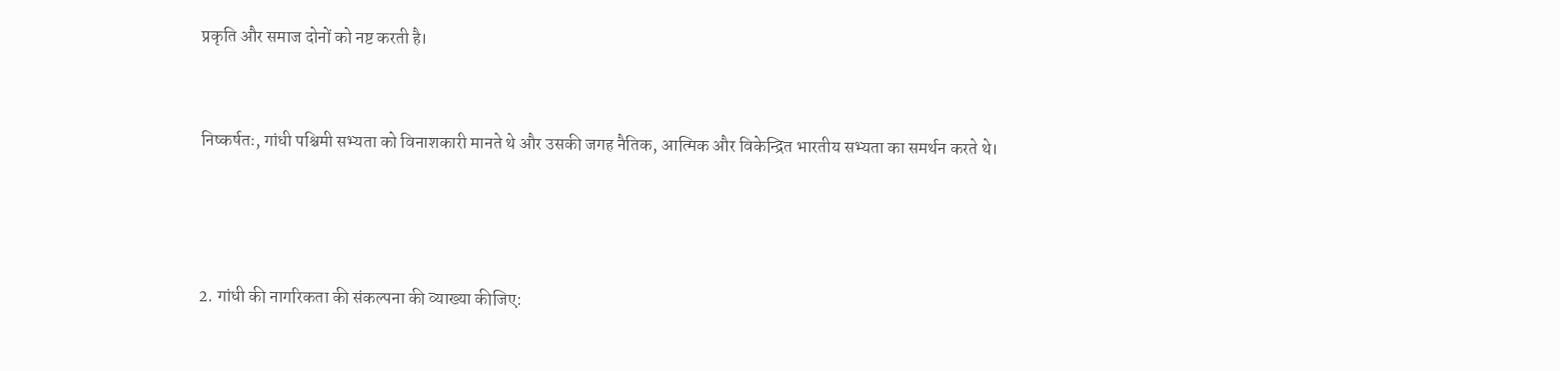प्रकृति और समाज दोनों को नष्ट करती है।



निष्कर्षतः, गांधी पश्चिमी सभ्यता को विनाशकारी मानते थे और उसकी जगह नैतिक, आत्मिक और विकेन्द्रित भारतीय सभ्यता का समर्थन करते थे।





2. गांधी की नागरिकता की संकल्पना की व्याख्या कीजिए: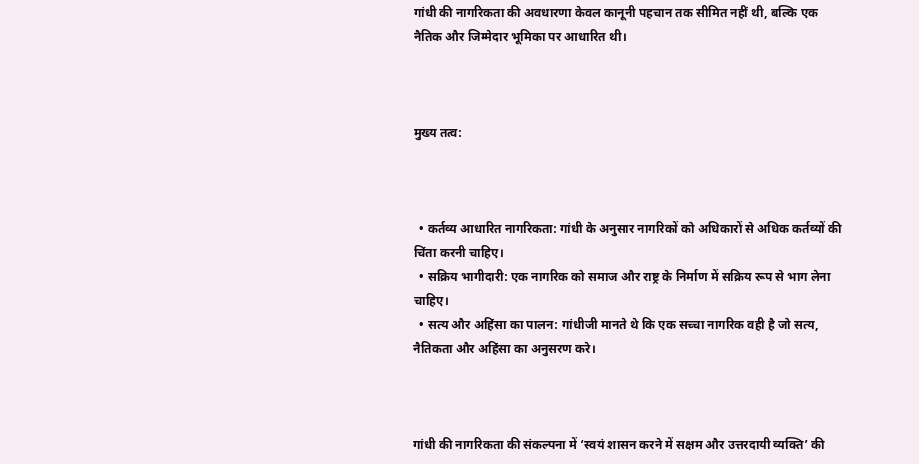गांधी की नागरिकता की अवधारणा केवल कानूनी पहचान तक सीमित नहीं थी, बल्कि एक नैतिक और जिम्मेदार भूमिका पर आधारित थी।



मुख्य तत्व:



  • कर्तव्य आधारित नागरिकता: गांधी के अनुसार नागरिकों को अधिकारों से अधिक कर्तव्यों की चिंता करनी चाहिए।
  • सक्रिय भागीदारी: एक नागरिक को समाज और राष्ट्र के निर्माण में सक्रिय रूप से भाग लेना चाहिए।
  • सत्य और अहिंसा का पालन: गांधीजी मानते थे कि एक सच्चा नागरिक वही है जो सत्य, नैतिकता और अहिंसा का अनुसरण करे।



गांधी की नागरिकता की संकल्पना में ‘स्वयं शासन करने में सक्षम और उत्तरदायी व्यक्ति’ की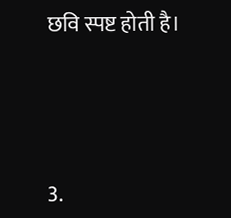छवि स्पष्ट होती है।





3.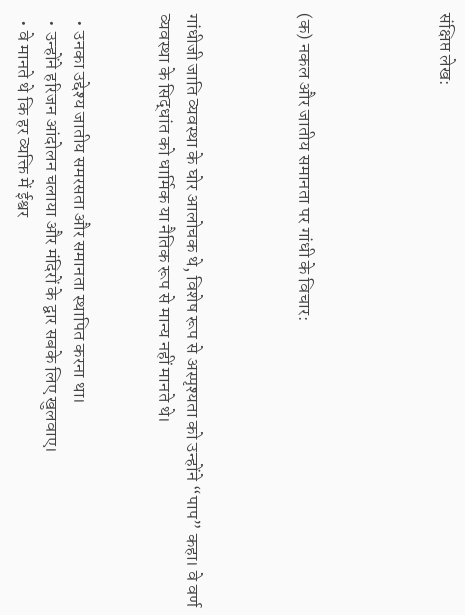संक्षिप्त लेख:




(क) नकल और जातीय समानता पर गांधी के विचार:



गांधीजी जाति व्यवस्था के घोर आलोचक थे, विशेष रूप से अस्पृश्यता को उन्होंने “पाप” कहा। वे वर्ण व्यवस्था के सिद्धांत को धार्मिक या नैतिक रूप से मान्य नहीं मानते थे।


  • उनका उद्देश्य जातीय समरसता और समानता स्थापित करना था।
  • उन्होंने हरिजन आंदोलन चलाया और मंदिरों के द्वार सबके लिए खुलवाए।
  • वे मानते थे कि हर व्यक्ति में ईश्वर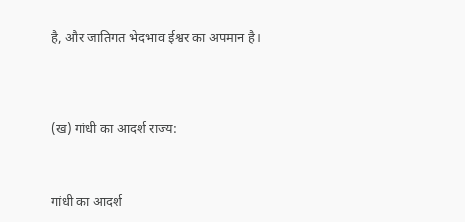है, और जातिगत भेदभाव ईश्वर का अपमान है।




(ख) गांधी का आदर्श राज्य:



गांधी का आदर्श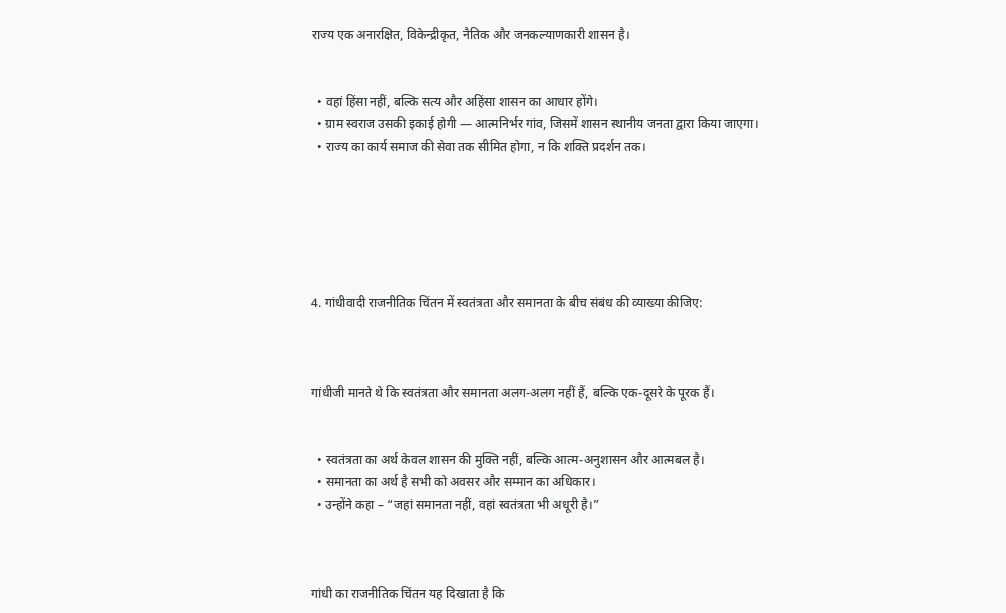राज्य एक अनारक्षित, विकेन्द्रीकृत, नैतिक और जनकल्याणकारी शासन है।


  • वहां हिंसा नहीं, बल्कि सत्य और अहिंसा शासन का आधार होंगे।
  • ग्राम स्वराज उसकी इकाई होगी — आत्मनिर्भर गांव, जिसमें शासन स्थानीय जनता द्वारा किया जाएगा।
  • राज्य का कार्य समाज की सेवा तक सीमित होगा, न कि शक्ति प्रदर्शन तक।






4. गांधीवादी राजनीतिक चिंतन में स्वतंत्रता और समानता के बीच संबंध की व्याख्या कीजिए:



गांधीजी मानते थे कि स्वतंत्रता और समानता अलग-अलग नहीं हैं, बल्कि एक-दूसरे के पूरक हैं।


  • स्वतंत्रता का अर्थ केवल शासन की मुक्ति नहीं, बल्कि आत्म-अनुशासन और आत्मबल है।
  • समानता का अर्थ है सभी को अवसर और सम्मान का अधिकार।
  • उन्होंने कहा – “जहां समानता नहीं, वहां स्वतंत्रता भी अधूरी है।”



गांधी का राजनीतिक चिंतन यह दिखाता है कि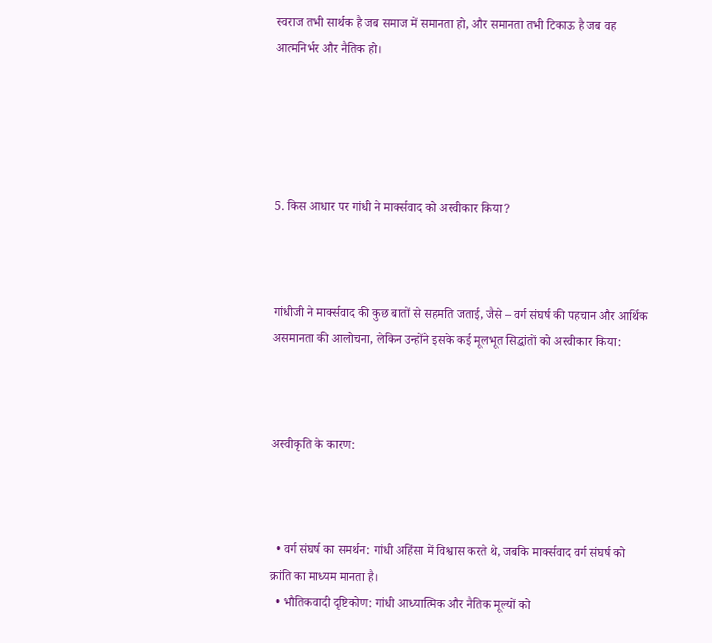स्वराज तभी सार्थक है जब समाज में समानता हो, और समानता तभी टिकाऊ है जब वह आत्मनिर्भर और नैतिक हो।





5. किस आधार पर गांधी ने मार्क्सवाद को अस्वीकार किया?



गांधीजी ने मार्क्सवाद की कुछ बातों से सहमति जताई, जैसे – वर्ग संघर्ष की पहचान और आर्थिक असमानता की आलोचना, लेकिन उन्होंने इसके कई मूलभूत सिद्धांतों को अस्वीकार किया:



अस्वीकृति के कारण:



  • वर्ग संघर्ष का समर्थन: गांधी अहिंसा में विश्वास करते थे, जबकि मार्क्सवाद वर्ग संघर्ष को क्रांति का माध्यम मानता है।
  • भौतिकवादी दृष्टिकोण: गांधी आध्यात्मिक और नैतिक मूल्यों को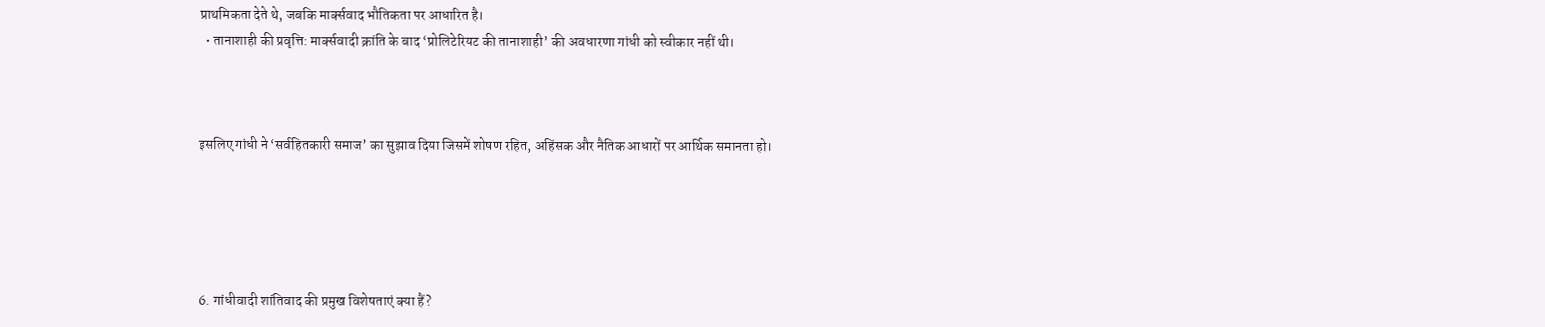प्राथमिकता देते थे, जबकि मार्क्सवाद भौतिकता पर आधारित है।
  • तानाशाही की प्रवृत्ति: मार्क्सवादी क्रांति के बाद ‘प्रोलिटेरियट की तानाशाही’ की अवधारणा गांधी को स्वीकार नहीं थी।



इसलिए गांधी ने ‘सर्वहितकारी समाज’ का सुझाव दिया जिसमें शोषण रहित, अहिंसक और नैतिक आधारों पर आर्थिक समानता हो।





6. गांधीवादी शांतिवाद की प्रमुख विशेषताएं क्या हैं?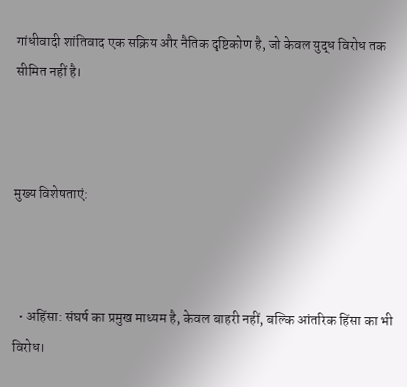गांधीवादी शांतिवाद एक सक्रिय और नैतिक दृष्टिकोण है, जो केवल युद्ध विरोध तक सीमित नहीं है।



मुख्य विशेषताएं:



  • अहिंसा: संघर्ष का प्रमुख माध्यम है, केवल बाहरी नहीं, बल्कि आंतरिक हिंसा का भी विरोध।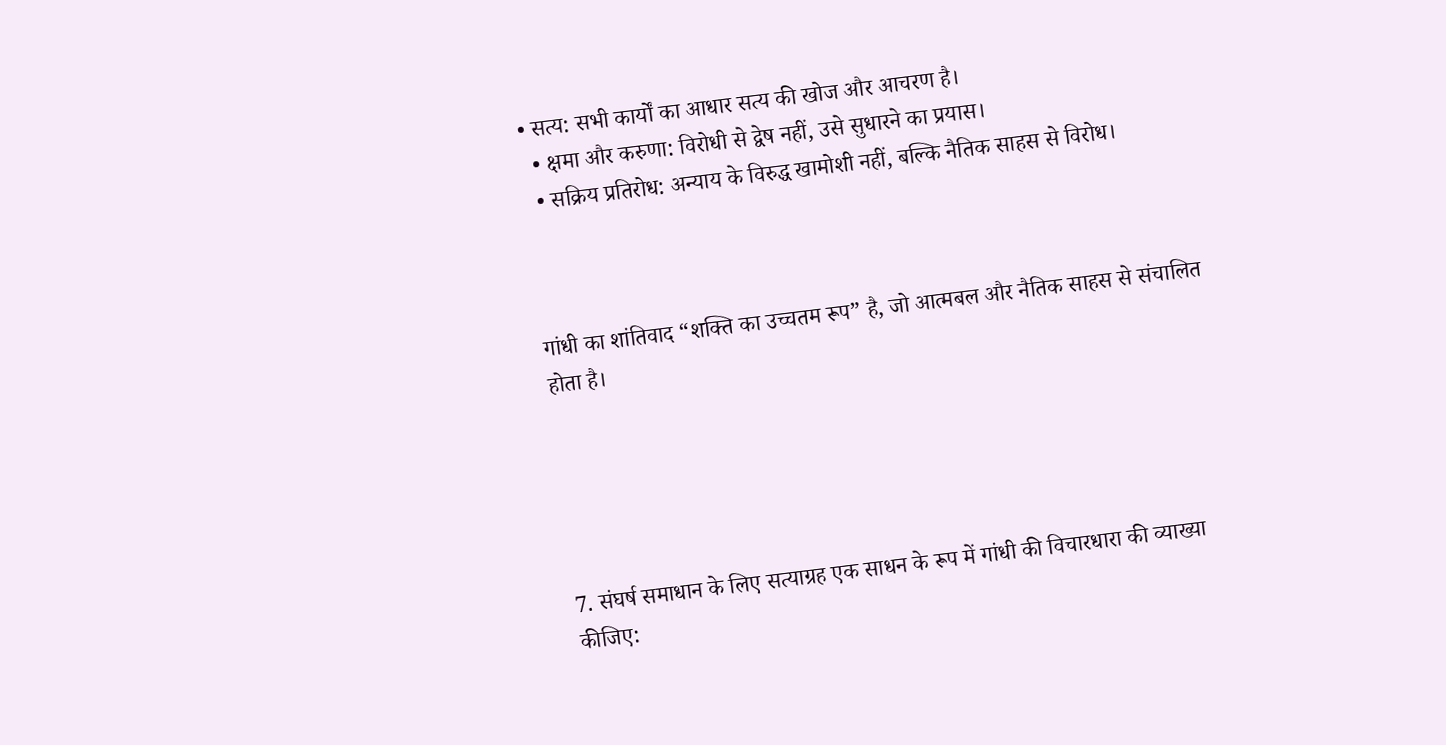• सत्य: सभी कार्यों का आधार सत्य की खोज और आचरण है।
  • क्षमा और करुणा: विरोधी से द्वेष नहीं, उसे सुधारने का प्रयास।
  • सक्रिय प्रतिरोध: अन्याय के विरुद्ध खामोशी नहीं, बल्कि नैतिक साहस से विरोध।



गांधी का शांतिवाद “शक्ति का उच्चतम रूप” है, जो आत्मबल और नैतिक साहस से संचालित होता है।





7. संघर्ष समाधान के लिए सत्याग्रह एक साधन के रूप में गांधी की विचारधारा की व्याख्या कीजिए: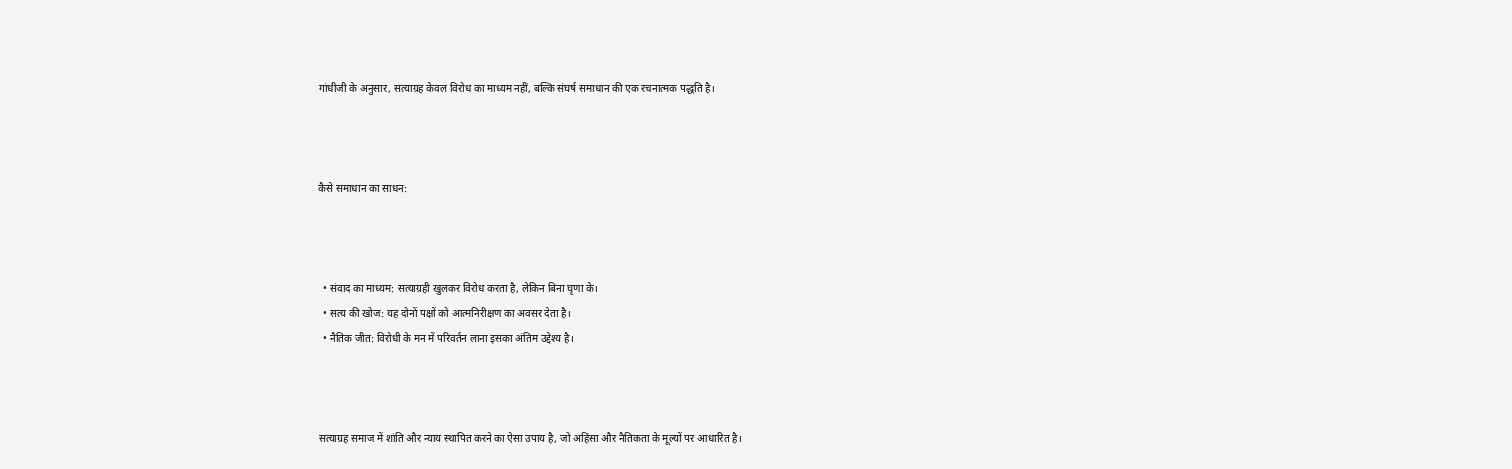गांधीजी के अनुसार, सत्याग्रह केवल विरोध का माध्यम नहीं, बल्कि संघर्ष समाधान की एक रचनात्मक पद्धति है।



कैसे समाधान का साधन:



  • संवाद का माध्यम: सत्याग्रही खुलकर विरोध करता है, लेकिन बिना घृणा के।
  • सत्य की खोज: यह दोनों पक्षों को आत्मनिरीक्षण का अवसर देता है।
  • नैतिक जीत: विरोधी के मन में परिवर्तन लाना इसका अंतिम उद्देश्य है।



सत्याग्रह समाज में शांति और न्याय स्थापित करने का ऐसा उपाय है, जो अहिंसा और नैतिकता के मूल्यों पर आधारित है।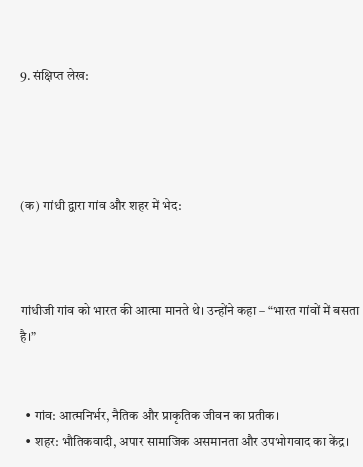9. संक्षिप्त लेख:




(क) गांधी द्वारा गांव और शहर में भेद:



गांधीजी गांव को भारत की आत्मा मानते थे। उन्होंने कहा – “भारत गांवों में बसता है।”


  • गांव: आत्मनिर्भर, नैतिक और प्राकृतिक जीवन का प्रतीक।
  • शहर: भौतिकवादी, अपार सामाजिक असमानता और उपभोगवाद का केंद्र।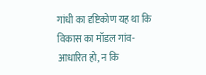गांधी का दृष्टिकोण यह था कि विकास का मॉडल गांव-आधारित हो, न कि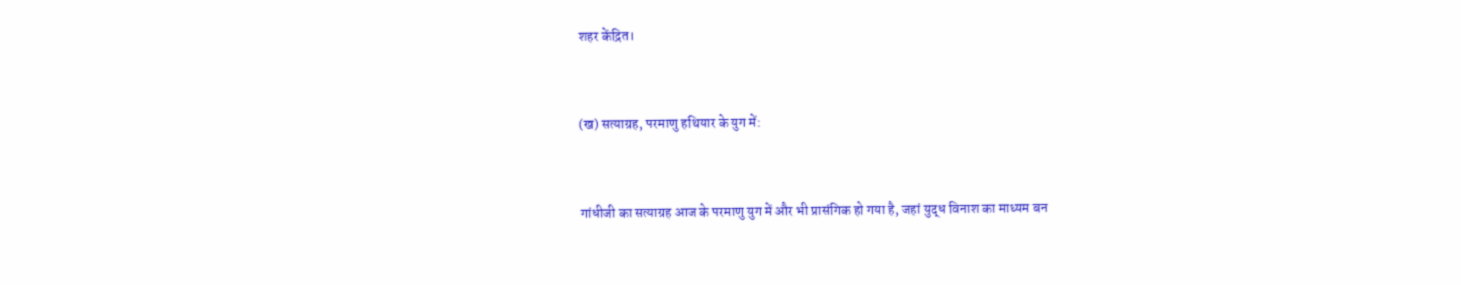शहर केंद्रित।



(ख) सत्याग्रह, परमाणु हथियार के युग में:



गांधीजी का सत्याग्रह आज के परमाणु युग में और भी प्रासंगिक हो गया है, जहां युद्ध विनाश का माध्यम बन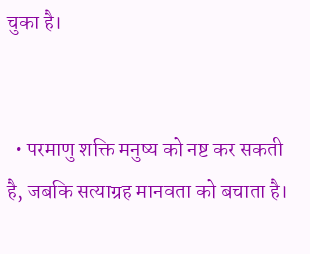चुका है।


  • परमाणु शक्ति मनुष्य को नष्ट कर सकती है, जबकि सत्याग्रह मानवता को बचाता है।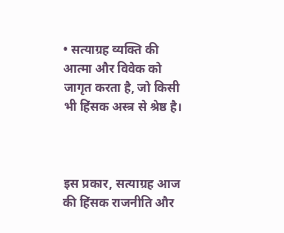• सत्याग्रह व्यक्ति की आत्मा और विवेक को जागृत करता है, जो किसी भी हिंसक अस्त्र से श्रेष्ठ है।



इस प्रकार, सत्याग्रह आज की हिंसक राजनीति और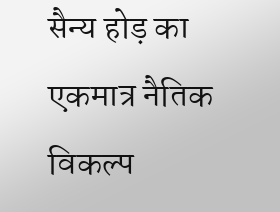सैन्य होड़ का एकमात्र नैतिक विकल्प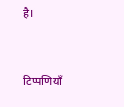है।


टिप्पणियाँ